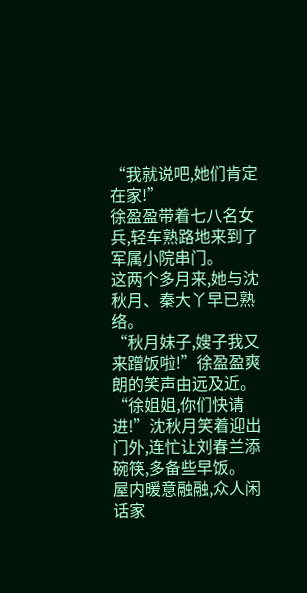“我就说吧,她们肯定在家!”
徐盈盈带着七八名女兵,轻车熟路地来到了军属小院串门。
这两个多月来,她与沈秋月、秦大丫早已熟络。
“秋月妹子,嫂子我又来蹭饭啦!”徐盈盈爽朗的笑声由远及近。
“徐姐姐,你们快请进!”沈秋月笑着迎出门外,连忙让刘春兰添碗筷,多备些早饭。
屋内暖意融融,众人闲话家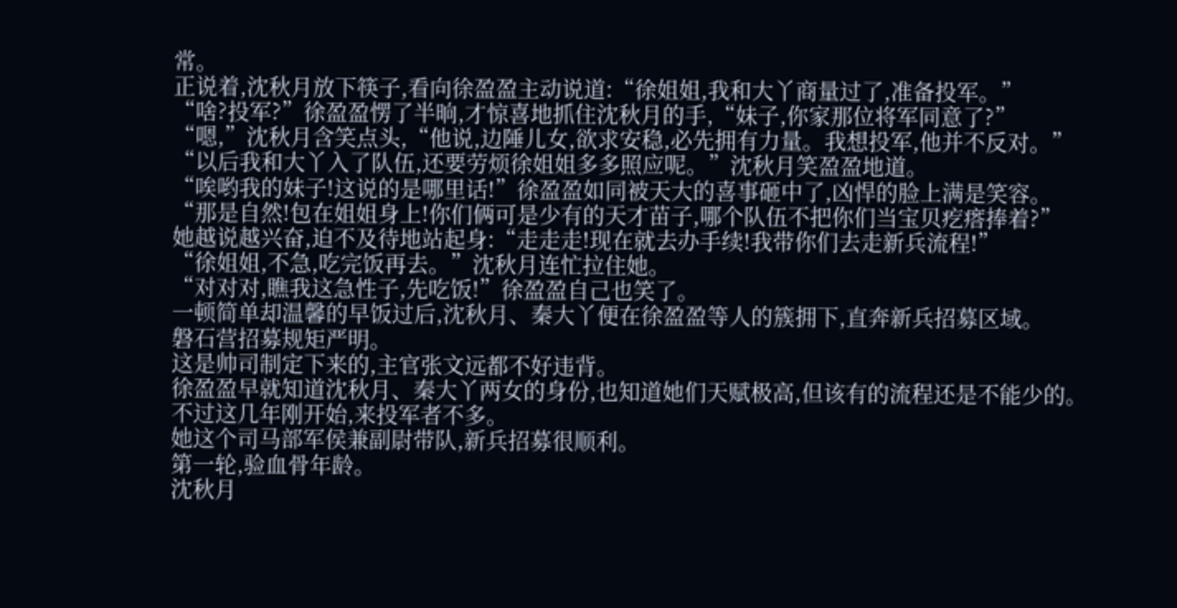常。
正说着,沈秋月放下筷子,看向徐盈盈主动说道:“徐姐姐,我和大丫商量过了,准备投军。”
“啥?投军?”徐盈盈愣了半晌,才惊喜地抓住沈秋月的手,“妹子,你家那位将军同意了?”
“嗯,”沈秋月含笑点头,“他说,边陲儿女,欲求安稳,必先拥有力量。我想投军,他并不反对。”
“以后我和大丫入了队伍,还要劳烦徐姐姐多多照应呢。”沈秋月笑盈盈地道。
“唉哟我的妹子!这说的是哪里话!”徐盈盈如同被天大的喜事砸中了,凶悍的脸上满是笑容。
“那是自然!包在姐姐身上!你们俩可是少有的天才苗子,哪个队伍不把你们当宝贝疙瘩捧着?”
她越说越兴奋,迫不及待地站起身:“走走走!现在就去办手续!我带你们去走新兵流程!”
“徐姐姐,不急,吃完饭再去。”沈秋月连忙拉住她。
“对对对,瞧我这急性子,先吃饭!”徐盈盈自己也笑了。
一顿简单却温馨的早饭过后,沈秋月、秦大丫便在徐盈盈等人的簇拥下,直奔新兵招募区域。
磐石营招募规矩严明。
这是帅司制定下来的,主官张文远都不好违背。
徐盈盈早就知道沈秋月、秦大丫两女的身份,也知道她们天赋极高,但该有的流程还是不能少的。
不过这几年刚开始,来投军者不多。
她这个司马部军侯兼副尉带队,新兵招募很顺利。
第一轮,验血骨年龄。
沈秋月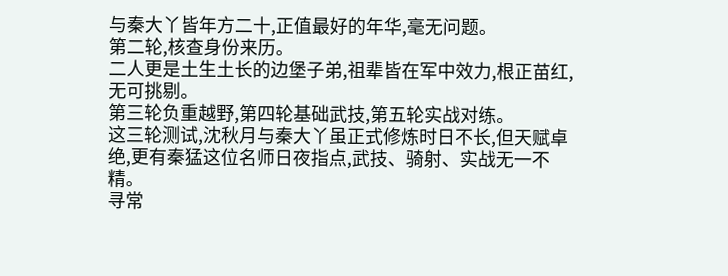与秦大丫皆年方二十,正值最好的年华,毫无问题。
第二轮,核查身份来历。
二人更是土生土长的边堡子弟,祖辈皆在军中效力,根正苗红,无可挑剔。
第三轮负重越野,第四轮基础武技,第五轮实战对练。
这三轮测试,沈秋月与秦大丫虽正式修炼时日不长,但天赋卓绝,更有秦猛这位名师日夜指点,武技、骑射、实战无一不精。
寻常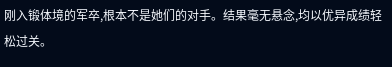刚入锻体境的军卒,根本不是她们的对手。结果毫无悬念,均以优异成绩轻松过关。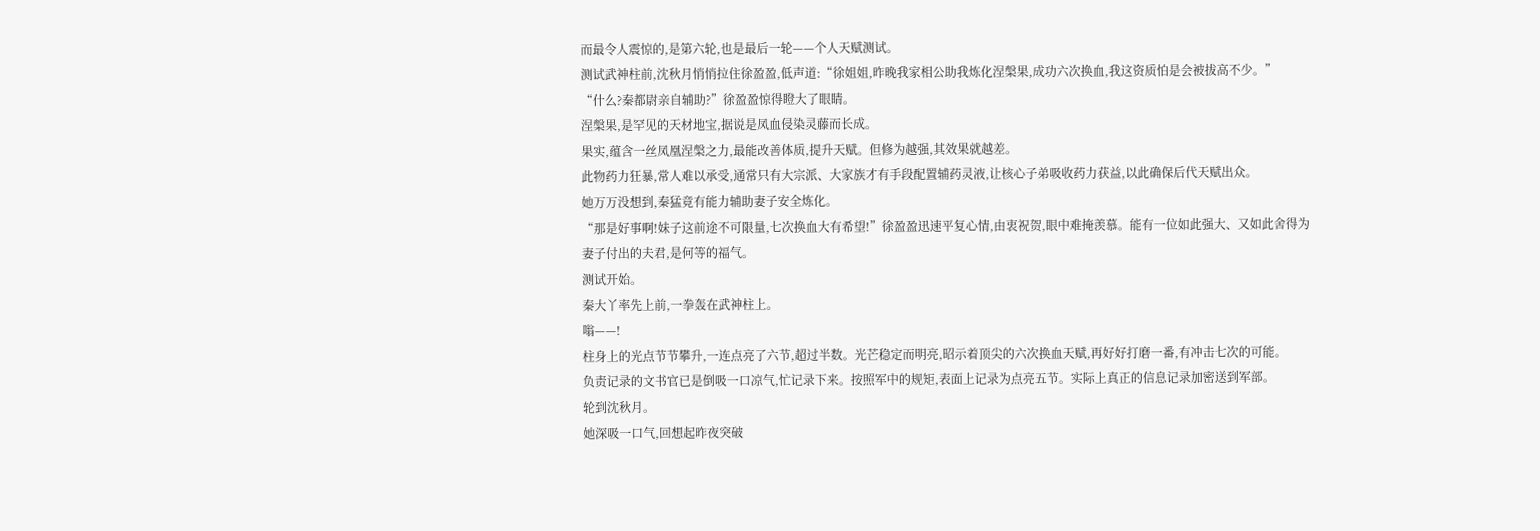而最令人震惊的,是第六轮,也是最后一轮——个人天赋测试。
测试武神柱前,沈秋月悄悄拉住徐盈盈,低声道:“徐姐姐,昨晚我家相公助我炼化涅槃果,成功六次换血,我这资质怕是会被拔高不少。”
“什么?秦都尉亲自辅助?”徐盈盈惊得瞪大了眼睛。
涅槃果,是罕见的天材地宝,据说是凤血侵染灵藤而长成。
果实,蕴含一丝凤凰涅槃之力,最能改善体质,提升天赋。但修为越强,其效果就越差。
此物药力狂暴,常人难以承受,通常只有大宗派、大家族才有手段配置辅药灵液,让核心子弟吸收药力获益,以此确保后代天赋出众。
她万万没想到,秦猛竟有能力辅助妻子安全炼化。
“那是好事啊!妹子这前途不可限量,七次换血大有希望!”徐盈盈迅速平复心情,由衷祝贺,眼中难掩羡慕。能有一位如此强大、又如此舍得为妻子付出的夫君,是何等的福气。
测试开始。
秦大丫率先上前,一拳轰在武神柱上。
嗡——!
柱身上的光点节节攀升,一连点亮了六节,超过半数。光芒稳定而明亮,昭示着顶尖的六次换血天赋,再好好打磨一番,有冲击七次的可能。
负责记录的文书官已是倒吸一口凉气,忙记录下来。按照军中的规矩,表面上记录为点亮五节。实际上真正的信息记录加密送到军部。
轮到沈秋月。
她深吸一口气,回想起昨夜突破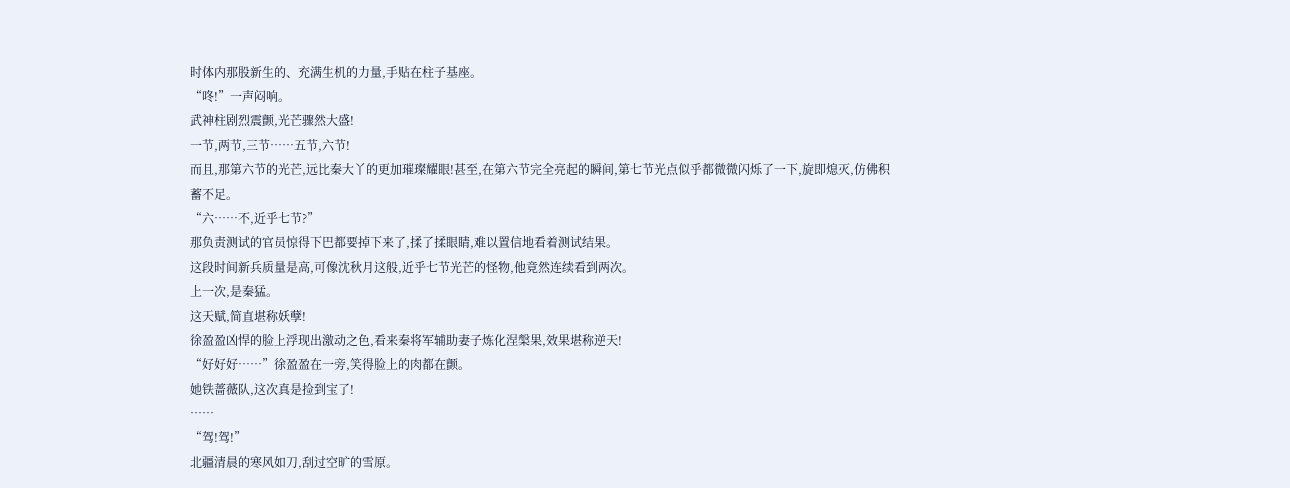时体内那股新生的、充满生机的力量,手贴在柱子基座。
“咚!”一声闷响。
武神柱剧烈震颤,光芒骤然大盛!
一节,两节,三节……五节,六节!
而且,那第六节的光芒,远比秦大丫的更加璀璨耀眼!甚至,在第六节完全亮起的瞬间,第七节光点似乎都微微闪烁了一下,旋即熄灭,仿佛积蓄不足。
“六……不,近乎七节?”
那负责测试的官员惊得下巴都要掉下来了,揉了揉眼睛,难以置信地看着测试结果。
这段时间新兵质量是高,可像沈秋月这般,近乎七节光芒的怪物,他竟然连续看到两次。
上一次,是秦猛。
这天赋,简直堪称妖孽!
徐盈盈凶悍的脸上浮现出激动之色,看来秦将军辅助妻子炼化涅槃果,效果堪称逆天!
“好好好……”徐盈盈在一旁,笑得脸上的肉都在颤。
她铁蔷薇队,这次真是捡到宝了!
……
“驾!驾!”
北疆清晨的寒风如刀,刮过空旷的雪原。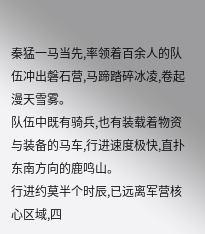秦猛一马当先,率领着百余人的队伍冲出磐石营,马蹄踏碎冰凌,卷起漫天雪雾。
队伍中既有骑兵,也有装载着物资与装备的马车,行进速度极快,直扑东南方向的鹿鸣山。
行进约莫半个时辰,已远离军营核心区域,四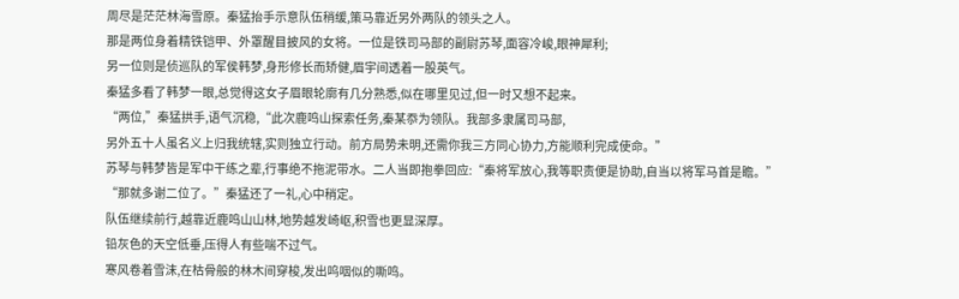周尽是茫茫林海雪原。秦猛抬手示意队伍稍缓,策马靠近另外两队的领头之人。
那是两位身着精铁铠甲、外罩醒目披风的女将。一位是铁司马部的副尉苏琴,面容冷峻,眼神犀利;
另一位则是侦巡队的军侯韩梦,身形修长而矫健,眉宇间透着一股英气。
秦猛多看了韩梦一眼,总觉得这女子眉眼轮廓有几分熟悉,似在哪里见过,但一时又想不起来。
“两位,”秦猛拱手,语气沉稳,“此次鹿鸣山探索任务,秦某忝为领队。我部多隶属司马部,
另外五十人虽名义上归我统辖,实则独立行动。前方局势未明,还需你我三方同心协力,方能顺利完成使命。”
苏琴与韩梦皆是军中干练之辈,行事绝不拖泥带水。二人当即抱拳回应:“秦将军放心,我等职责便是协助,自当以将军马首是瞻。”
“那就多谢二位了。”秦猛还了一礼,心中稍定。
队伍继续前行,越靠近鹿鸣山山林,地势越发崎岖,积雪也更显深厚。
铅灰色的天空低垂,压得人有些喘不过气。
寒风卷着雪沫,在枯骨般的林木间穿梭,发出呜咽似的嘶鸣。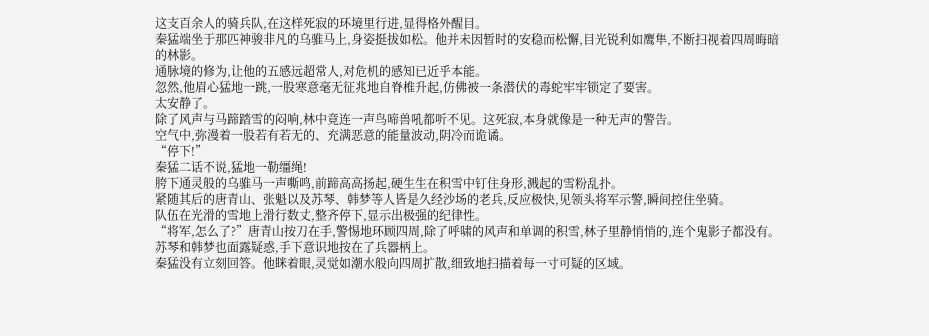这支百余人的骑兵队,在这样死寂的环境里行进,显得格外醒目。
秦猛端坐于那匹神骏非凡的乌骓马上,身姿挺拔如松。他并未因暂时的安稳而松懈,目光锐利如鹰隼,不断扫视着四周晦暗的林影。
通脉境的修为,让他的五感远超常人,对危机的感知已近乎本能。
忽然,他眉心猛地一跳,一股寒意毫无征兆地自脊椎升起,仿佛被一条潜伏的毒蛇牢牢锁定了要害。
太安静了。
除了风声与马蹄踏雪的闷响,林中竟连一声鸟啼兽吼都听不见。这死寂,本身就像是一种无声的警告。
空气中,弥漫着一股若有若无的、充满恶意的能量波动,阴冷而诡谲。
“停下!”
秦猛二话不说,猛地一勒缰绳!
胯下通灵般的乌骓马一声嘶鸣,前蹄高高扬起,硬生生在积雪中钉住身形,溅起的雪粉乱扑。
紧随其后的唐青山、张魁以及苏琴、韩梦等人皆是久经沙场的老兵,反应极快,见领头将军示警,瞬间控住坐骑。
队伍在光滑的雪地上滑行数丈,整齐停下,显示出极强的纪律性。
“将军,怎么了?”唐青山按刀在手,警惕地环顾四周,除了呼啸的风声和单调的积雪,林子里静悄悄的,连个鬼影子都没有。
苏琴和韩梦也面露疑惑,手下意识地按在了兵器柄上。
秦猛没有立刻回答。他眯着眼,灵觉如潮水般向四周扩散,细致地扫描着每一寸可疑的区域。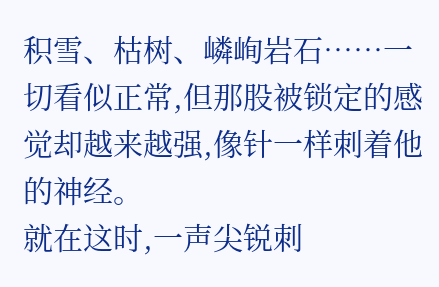积雪、枯树、嶙峋岩石……一切看似正常,但那股被锁定的感觉却越来越强,像针一样刺着他的神经。
就在这时,一声尖锐刺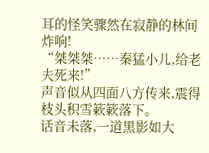耳的怪笑骤然在寂静的林间炸响!
“桀桀桀……秦猛小儿,给老夫死来!”
声音似从四面八方传来,震得枝头积雪簌簌落下。
话音未落,一道黑影如大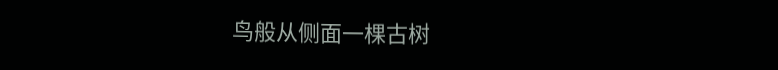鸟般从侧面一棵古树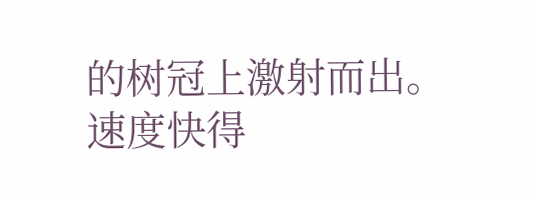的树冠上激射而出。
速度快得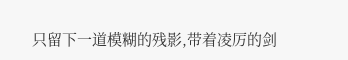只留下一道模糊的残影,带着凌厉的剑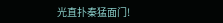光直扑秦猛面门!